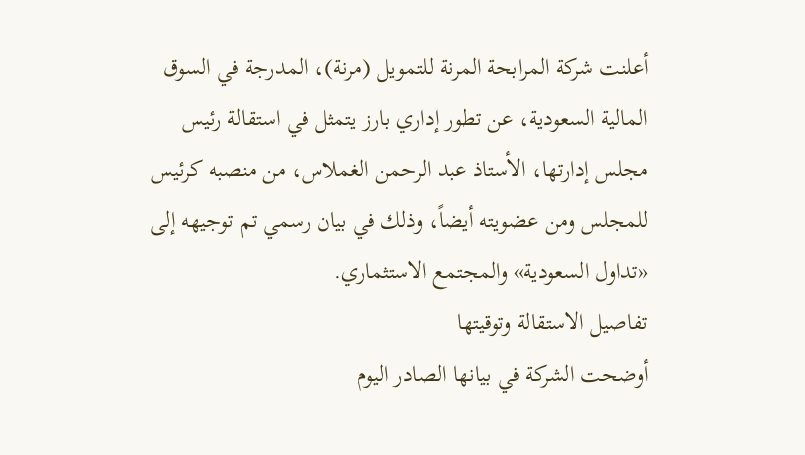أعلنت شركة المرابحة المرنة للتمويل (مرنة)، المدرجة في السوق المالية السعودية، عن تطور إداري بارز يتمثل في استقالة رئيس مجلس إدارتها، الأستاذ عبد الرحمن الغملاس، من منصبه كرئيس للمجلس ومن عضويته أيضاً، وذلك في بيان رسمي تم توجيهه إلى «تداول السعودية» والمجتمع الاستثماري.
تفاصيل الاستقالة وتوقيتها
أوضحت الشركة في بيانها الصادر اليوم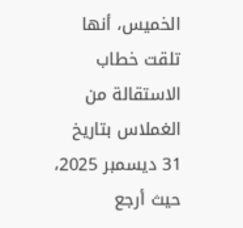الخميس، أنها تلقت خطاب الاستقالة من الغملاس بتاريخ 31 ديسمبر 2025، حيث أرجع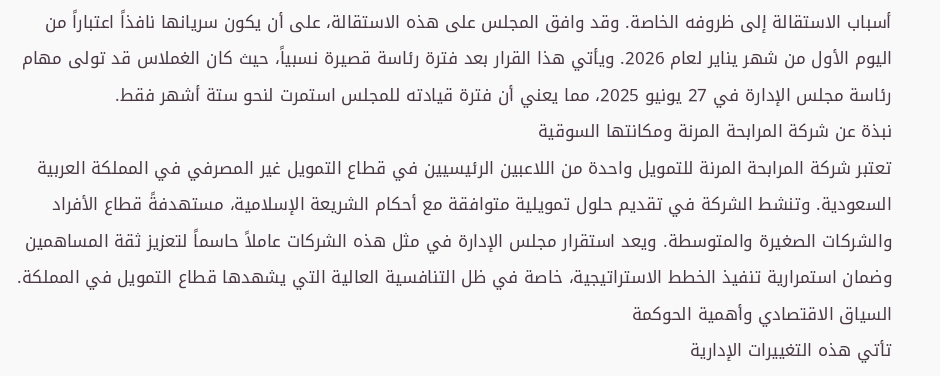أسباب الاستقالة إلى ظروفه الخاصة. وقد وافق المجلس على هذه الاستقالة، على أن يكون سريانها نافذاً اعتباراً من اليوم الأول من شهر يناير لعام 2026. ويأتي هذا القرار بعد فترة رئاسة قصيرة نسبياً، حيث كان الغملاس قد تولى مهام رئاسة مجلس الإدارة في 27 يونيو 2025، مما يعني أن فترة قيادته للمجلس استمرت لنحو ستة أشهر فقط.
نبذة عن شركة المرابحة المرنة ومكانتها السوقية
تعتبر شركة المرابحة المرنة للتمويل واحدة من اللاعبين الرئيسيين في قطاع التمويل غير المصرفي في المملكة العربية السعودية. وتنشط الشركة في تقديم حلول تمويلية متوافقة مع أحكام الشريعة الإسلامية، مستهدفةً قطاع الأفراد والشركات الصغيرة والمتوسطة. ويعد استقرار مجلس الإدارة في مثل هذه الشركات عاملاً حاسماً لتعزيز ثقة المساهمين وضمان استمرارية تنفيذ الخطط الاستراتيجية، خاصة في ظل التنافسية العالية التي يشهدها قطاع التمويل في المملكة.
السياق الاقتصادي وأهمية الحوكمة
تأتي هذه التغييرات الإدارية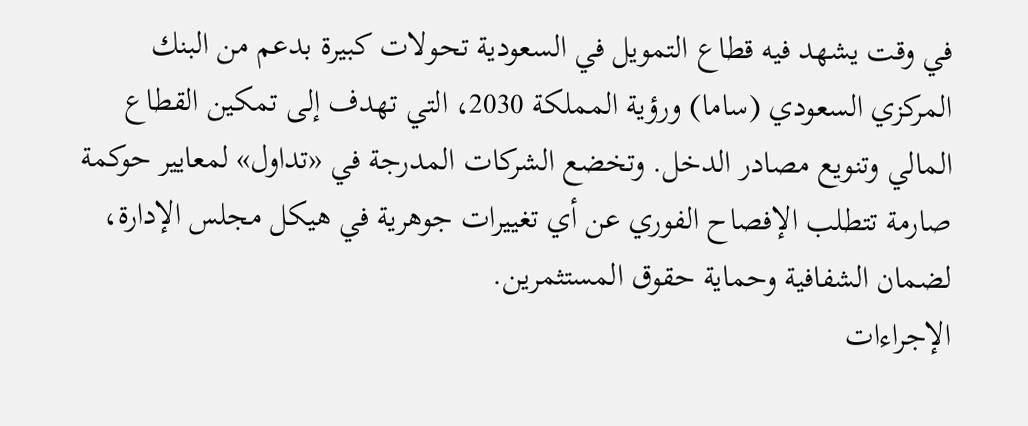في وقت يشهد فيه قطاع التمويل في السعودية تحولات كبيرة بدعم من البنك المركزي السعودي (ساما) ورؤية المملكة 2030، التي تهدف إلى تمكين القطاع المالي وتنويع مصادر الدخل. وتخضع الشركات المدرجة في «تداول» لمعايير حوكمة صارمة تتطلب الإفصاح الفوري عن أي تغييرات جوهرية في هيكل مجلس الإدارة، لضمان الشفافية وحماية حقوق المستثمرين.
الإجراءات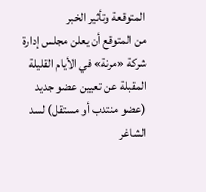المتوقعة وتأثير الخبر
من المتوقع أن يعلن مجلس إدارة شركة «مرنة» في الأيام القليلة المقبلة عن تعيين عضو جديد (عضو منتدب أو مستقل) لسد الشاغر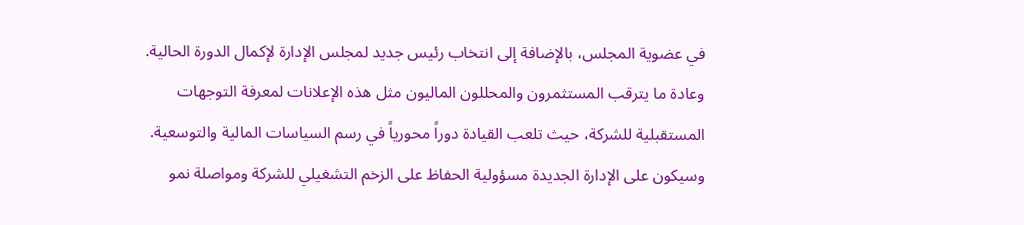في عضوية المجلس، بالإضافة إلى انتخاب رئيس جديد لمجلس الإدارة لإكمال الدورة الحالية. وعادة ما يترقب المستثمرون والمحللون الماليون مثل هذه الإعلانات لمعرفة التوجهات المستقبلية للشركة، حيث تلعب القيادة دوراً محورياً في رسم السياسات المالية والتوسعية. وسيكون على الإدارة الجديدة مسؤولية الحفاظ على الزخم التشغيلي للشركة ومواصلة نمو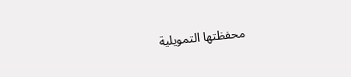محفظتها التمويلية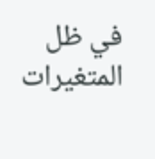في ظل المتغيرات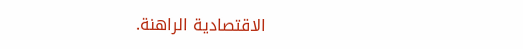الاقتصادية الراهنة.